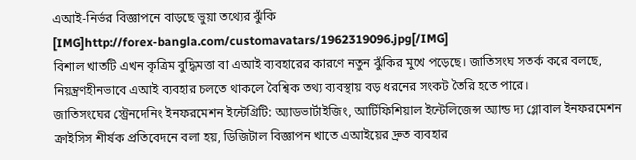এআই-নির্ভর বিজ্ঞাপনে বাড়ছে ভুয়া তথ্যের ঝুঁকি
[IMG]http://forex-bangla.com/customavatars/1962319096.jpg[/IMG]
বিশাল খাতটি এখন কৃত্রিম বুদ্ধিমত্তা বা এআই ব্যবহারের কারণে নতুন ঝুঁকির মুখে পড়েছে। জাতিসংঘ সতর্ক করে বলছে, নিয়ন্ত্রণহীনভাবে এআই ব্যবহার চলতে থাকলে বৈশ্বিক তথ্য ব্যবস্থায় বড় ধরনের সংকট তৈরি হতে পারে।
জাতিসংঘের স্ট্রেনদেনিং ইনফরমেশন ইন্টেগ্রিটি: অ্যাডভার্টাইজিং, আর্টিফিশিয়াল ইন্টেলিজেন্স অ্যান্ড দ্য গ্লোবাল ইনফরমেশন ক্রাইসিস শীর্ষক প্রতিবেদনে বলা হয়, ডিজিটাল বিজ্ঞাপন খাতে এআইয়ের দ্রুত ব্যবহার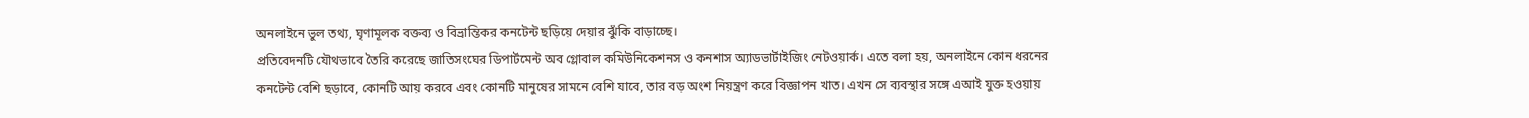অনলাইনে ভুল তথ্য, ঘৃণামূলক বক্তব্য ও বিভ্রান্তিকর কনটেন্ট ছড়িয়ে দেয়ার ঝুঁকি বাড়াচ্ছে।
প্রতিবেদনটি যৌথভাবে তৈরি করেছে জাতিসংঘের ডিপার্টমেন্ট অব গ্লোবাল কমিউনিকেশনস ও কনশাস অ্যাডভার্টাইজিং নেটওয়ার্ক। এতে বলা হয়, অনলাইনে কোন ধরনের কনটেন্ট বেশি ছড়াবে, কোনটি আয় করবে এবং কোনটি মানুষের সামনে বেশি যাবে, তার বড় অংশ নিয়ন্ত্রণ করে বিজ্ঞাপন খাত। এখন সে ব্যবস্থার সঙ্গে এআই যুক্ত হওয়ায়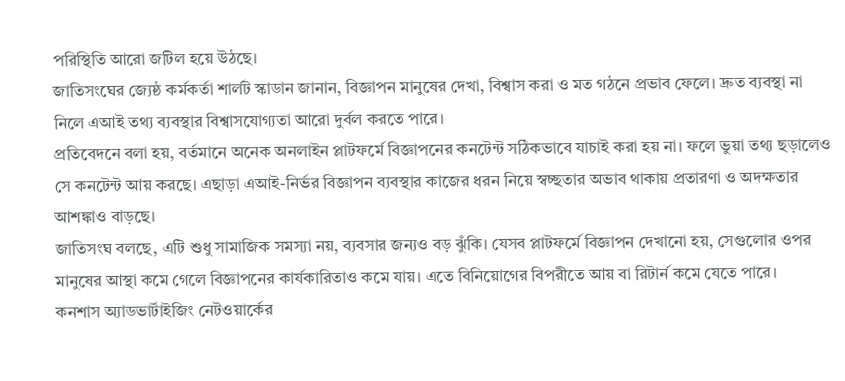পরিস্থিতি আরো জটিল হয়ে উঠছে।
জাতিসংঘের জ্যেষ্ঠ কর্মকর্তা শার্লট স্কাডান জানান, বিজ্ঞাপন মানুষের দেখা, বিশ্বাস করা ও মত গঠনে প্রভাব ফেলে। দ্রুত ব্যবস্থা না নিলে এআই তথ্য ব্যবস্থার বিশ্বাসযোগ্যতা আরো দুর্বল করতে পারে।
প্রতিবেদনে বলা হয়, বর্তমানে অনেক অনলাইন প্লাটফর্মে বিজ্ঞাপনের কনটেন্ট সঠিকভাবে যাচাই করা হয় না। ফলে ভুয়া তথ্য ছড়ালেও সে কনটেন্ট আয় করছে। এছাড়া এআই-নির্ভর বিজ্ঞাপন ব্যবস্থার কাজের ধরন নিয়ে স্বচ্ছতার অভাব থাকায় প্রতারণা ও অদক্ষতার আশঙ্কাও বাড়ছে।
জাতিসংঘ বলছে, এটি শুধু সামাজিক সমস্যা নয়, ব্যবসার জন্যও বড় ঝুঁকি। যেসব প্লাটফর্মে বিজ্ঞাপন দেখানো হয়, সেগুলোর ওপর মানুষের আস্থা কমে গেলে বিজ্ঞাপনের কার্যকারিতাও কমে যায়। এতে বিনিয়োগের বিপরীতে আয় বা রিটার্ন কমে যেতে পারে।
কনশাস অ্যাডভার্টাইজিং নেটওয়ার্কের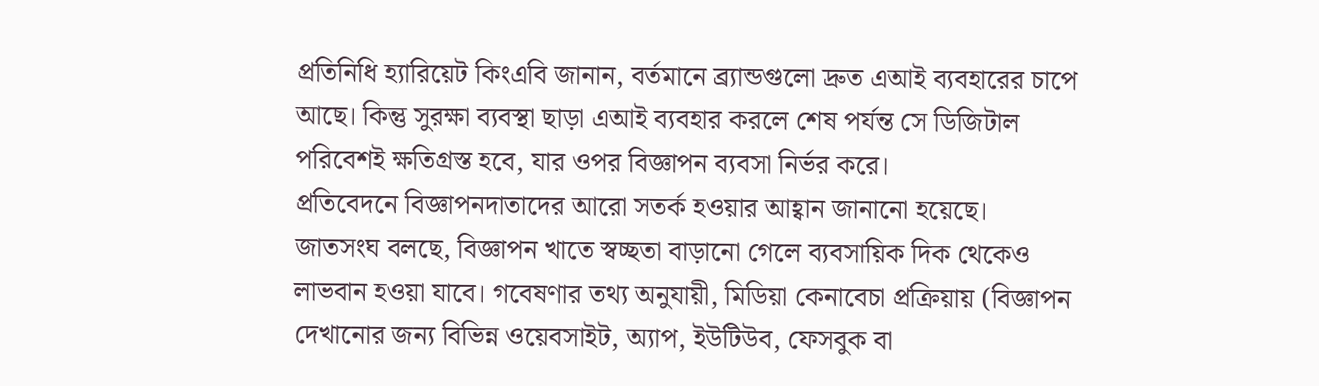প্রতিনিধি হ্যারিয়েট কিংএবি জানান, বর্তমানে ব্র্যান্ডগুলো দ্রুত এআই ব্যবহারের চাপে আছে। কিন্তু সুরক্ষা ব্যবস্থা ছাড়া এআই ব্যবহার করলে শেষ পর্যন্ত সে ডিজিটাল পরিবেশই ক্ষতিগ্রস্ত হবে, যার ওপর বিজ্ঞাপন ব্যবসা নির্ভর করে।
প্রতিবেদনে বিজ্ঞাপনদাতাদের আরো সতর্ক হওয়ার আহ্বান জানানো হয়েছে।
জাতসংঘ বলছে, বিজ্ঞাপন খাতে স্বচ্ছতা বাড়ানো গেলে ব্যবসায়িক দিক থেকেও লাভবান হওয়া যাবে। গবেষণার তথ্য অনুযায়ী, মিডিয়া কেনাবেচা প্রক্রিয়ায় (বিজ্ঞাপন দেখানোর জন্য বিভিন্ন ওয়েবসাইট, অ্যাপ, ইউটিউব, ফেসবুক বা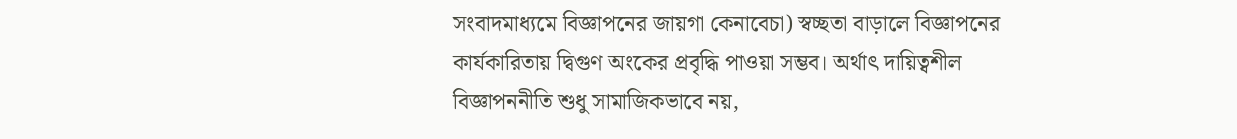সংবাদমাধ্যমে বিজ্ঞাপনের জায়গা কেনাবেচা) স্বচ্ছতা বাড়ালে বিজ্ঞাপনের কার্যকারিতায় দ্বিগুণ অংকের প্রবৃদ্ধি পাওয়া সম্ভব। অর্থাৎ দায়িত্বশীল বিজ্ঞাপননীতি শুধু সামাজিকভাবে নয়,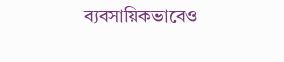ব্যবসায়িকভাবেও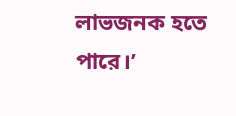লাভজনক হতে পারে।’